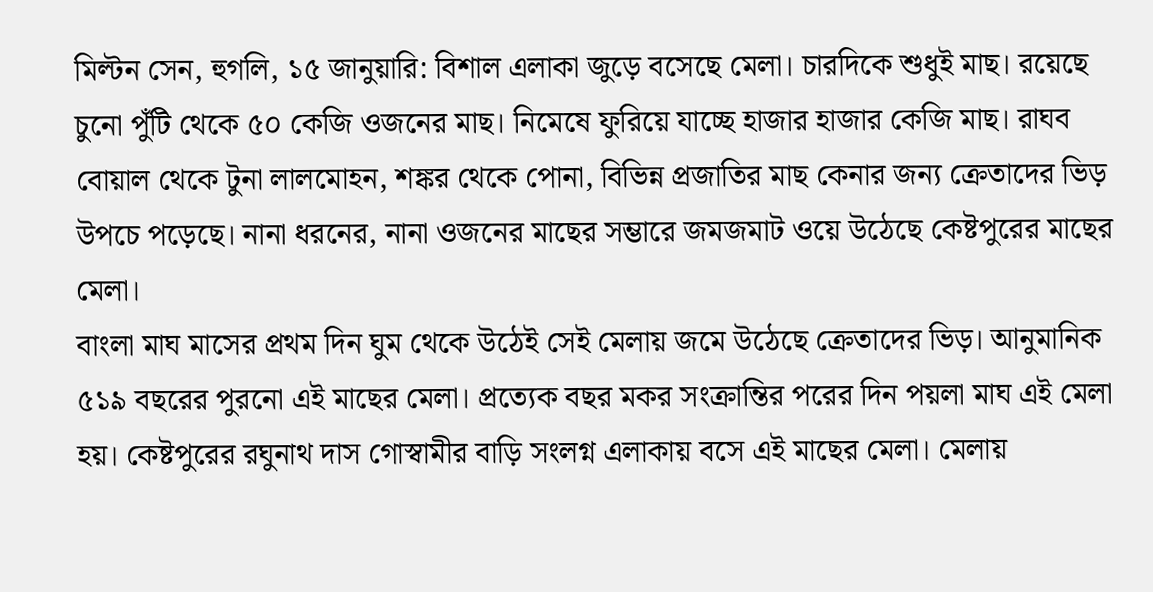মিল্টন সেন, হুগলি, ১৫ জানুয়ারি: বিশাল এলাকা জুড়ে বসেছে মেলা। চারদিকে শুধুই মাছ। রয়েছে চুনো পুঁটি থেকে ৫০ কেজি ওজনের মাছ। নিমেষে ফুরিয়ে যাচ্ছে হাজার হাজার কেজি মাছ। রাঘব বোয়াল থেকে টুনা লালমোহন, শঙ্কর থেকে পোনা, বিভিন্ন প্রজাতির মাছ কেনার জন্য ক্রেতাদের ভিড় উপচে পড়েছে। নানা ধরনের, নানা ওজনের মাছের সম্ভারে জমজমাট ওয়ে উঠেছে কেষ্টপুরের মাছের মেলা।
বাংলা মাঘ মাসের প্রথম দিন ঘুম থেকে উঠেই সেই মেলায় জমে উঠেছে ক্রেতাদের ভিড়। আনুমানিক ৫১৯ বছরের পুরনো এই মাছের মেলা। প্রত্যেক বছর মকর সংক্রান্তির পরের দিন পয়লা মাঘ এই মেলা হয়। কেষ্টপুরের রঘুনাথ দাস গোস্বামীর বাড়ি সংলগ্ন এলাকায় বসে এই মাছের মেলা। মেলায়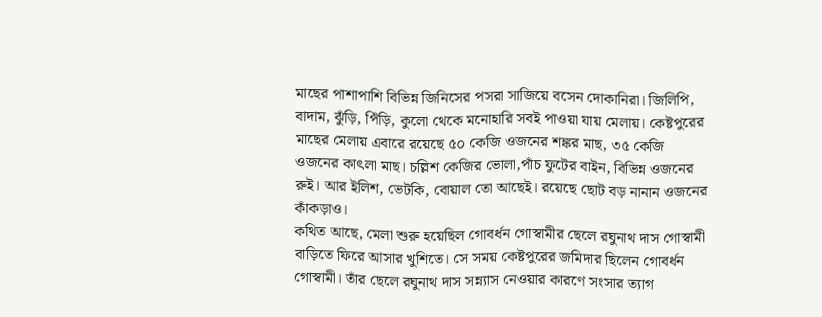মাছের পাশাপাশি বিভিন্ন জিনিসের পসরা সাজিয়ে বসেন দোকানিরা। জিলিপি, বাদাম, ঝুঁড়ি, পিঁড়ি, কুলো থেকে মনোহারি সবই পাওয়া যায় মেলায়। কেষ্টপুরের মাছের মেলায় এবারে রয়েছে ৫০ কেজি ওজনের শঙ্কর মাছ, ৩৫ কেজি ওজনের কাৎলা মাছ। চল্লিশ কেজির ভোলা,পাঁচ ফুটের বাইন, বিভিন্ন ওজনের রুই। আর ইলিশ, ভেটকি, বোয়াল তো আছেই। রয়েছে ছোট বড় নানান ওজনের কাঁকড়াও।
কথিত আছে, মেলা শুরু হয়েছিল গোবর্ধন গোস্বামীর ছেলে রঘুনাথ দাস গোস্বামী বাড়িতে ফিরে আসার খুশিতে। সে সময় কেষ্টপুরের জমিদার ছিলেন গোবর্ধন গোস্বামী। তাঁর ছেলে রঘুনাথ দাস সন্ন্যাস নেওয়ার কারণে সংসার ত্যাগ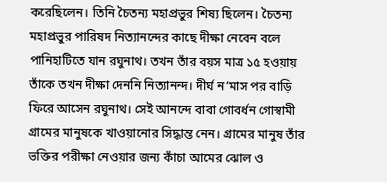করেছিলেন। তিনি চৈতন্য মহাপ্রভুর শিষ্য ছিলেন। চৈতন্য মহাপ্রভুর পারিষদ নিত্যানন্দের কাছে দীক্ষা নেবেন বলে পানিহাটিতে যান রঘুনাথ। তখন তাঁর বয়স মাত্র ১৫ হওয়ায় তাঁকে তখন দীক্ষা দেননি নিত্যানন্দ। দীর্ঘ ন’মাস পর বাড়ি ফিরে আসেন রঘুনাথ। সেই আনন্দে বাবা গোবর্ধন গোস্বামী গ্রামের মানুষকে খাওয়ানোর সিদ্ধান্ত নেন। গ্রামের মানুষ তাঁর ভক্তির পরীক্ষা নেওয়ার জন্য কাঁচা আমের ঝোল ও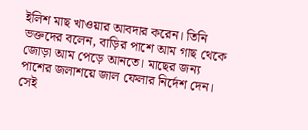ইলিশ মাছ খাওয়ার আবদার করেন। তিনি ভক্তদের বলেন, বাড়ির পাশে আম গাছ থেকে জোড়া আম পেড়ে আনতে। মাছের জন্য পাশের জলাশয়ে জাল ফেলার নির্দেশ দেন। সেই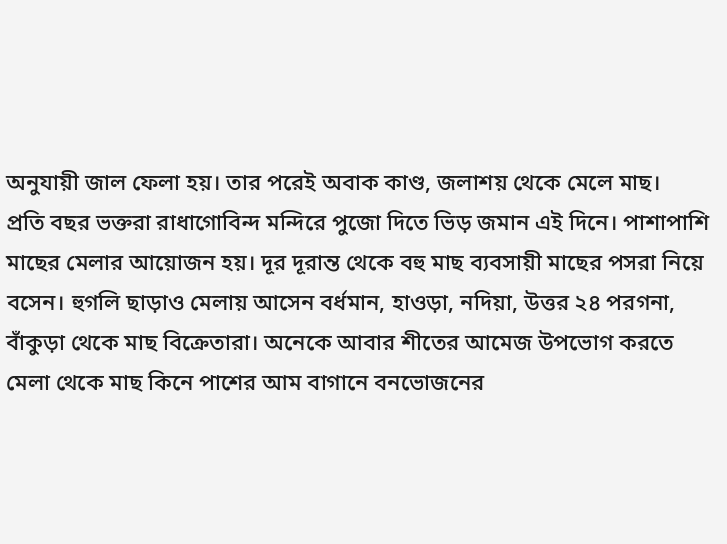অনুযায়ী জাল ফেলা হয়। তার পরেই অবাক কাণ্ড, জলাশয় থেকে মেলে মাছ।
প্রতি বছর ভক্তরা রাধাগোবিন্দ মন্দিরে পুজো দিতে ভিড় জমান এই দিনে। পাশাপাশি মাছের মেলার আয়োজন হয়। দূর দূরান্ত থেকে বহু মাছ ব্যবসায়ী মাছের পসরা নিয়ে বসেন। হুগলি ছাড়াও মেলায় আসেন বর্ধমান, হাওড়া, নদিয়া, উত্তর ২৪ পরগনা, বাঁকুড়া থেকে মাছ বিক্রেতারা। অনেকে আবার শীতের আমেজ উপভোগ করতে মেলা থেকে মাছ কিনে পাশের আম বাগানে বনভোজনের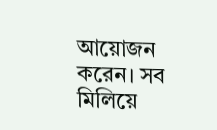আয়োজন করেন। সব মিলিয়ে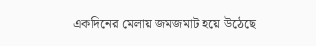একদিনের মেলায় জমজমাট হয়ে উঠেছে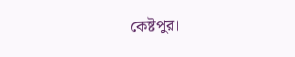কেষ্টপুর।